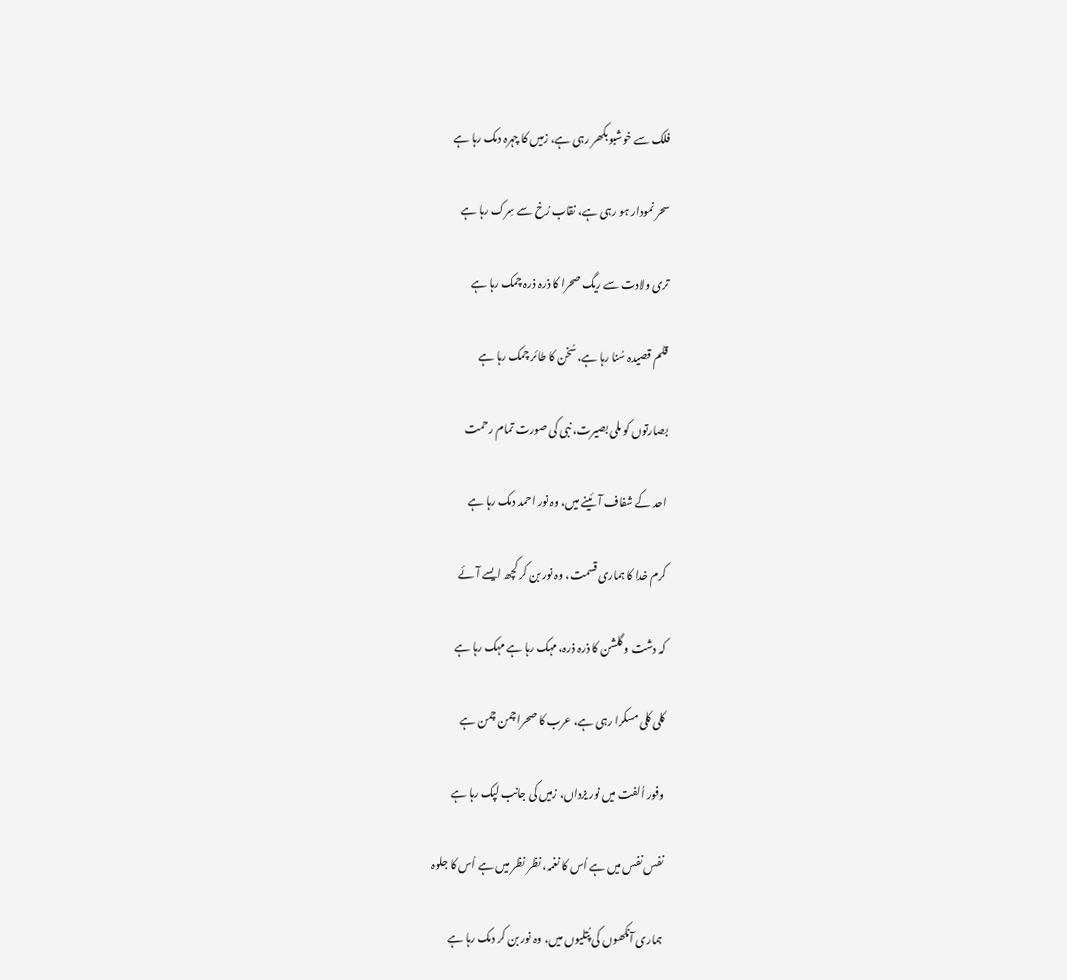فلک سے خوشبو بکھر رہی ہے، زمیں کا چہرہ دمک رہا ہے

سحر نمودار ہو رہی ہے، نقاب رُخ سے سِرک رہا ہے

تری ولادت سے ریگ صحرا کا ذرہ ذرہ چمک رہا ہے

قلم قصیدہ سُنا رہا ہے، سُخن کا طائر چمک رہا ہے

بصارتوں کو ملی بصیرت، نبی کی صورت تمام رحمت

احد کے شفاف آئینے میں، وہ نور احمد دمک رہا ہے

کرم خدا کا ہماری قسمت، وہ نور بن کر کچھ ایسے آئے

کہ دشت و گلشن کا ذرہ ذرہ، مہک رہا ہے مہک رہا ہے

کلی کلی مسکرا رہی ہے، عرب کا صحرا چمن چمن ہے

وفور اُلفت میں نور یزداں، زمیں کی جانب لپک رہا ہے

نفس نفس میں ہے اُس کا نغمہ، نظر نظر میں ہے اُس کا جلوہ

ہماری آنکھوں کی پُتلیوں میں، وہ نور بن کر دمک رہا ہے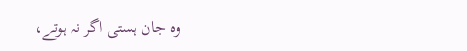وہ جان ہستی اگر نہ ہوتے،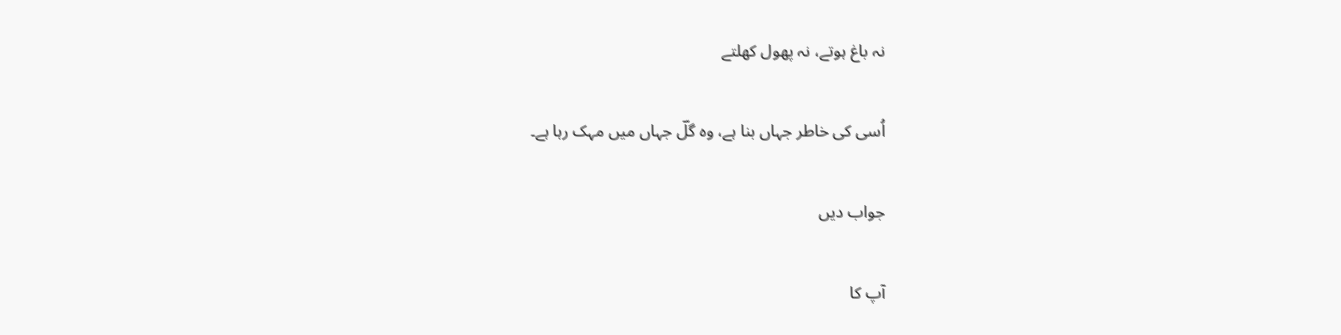نہ باغ ہوتے، نہ پھول کھلتے

اُسی کی خاطر جہاں بنا ہے، وہ گلؔ جہاں میں مہک رہا ہے۔

جواب دیں

آپ کا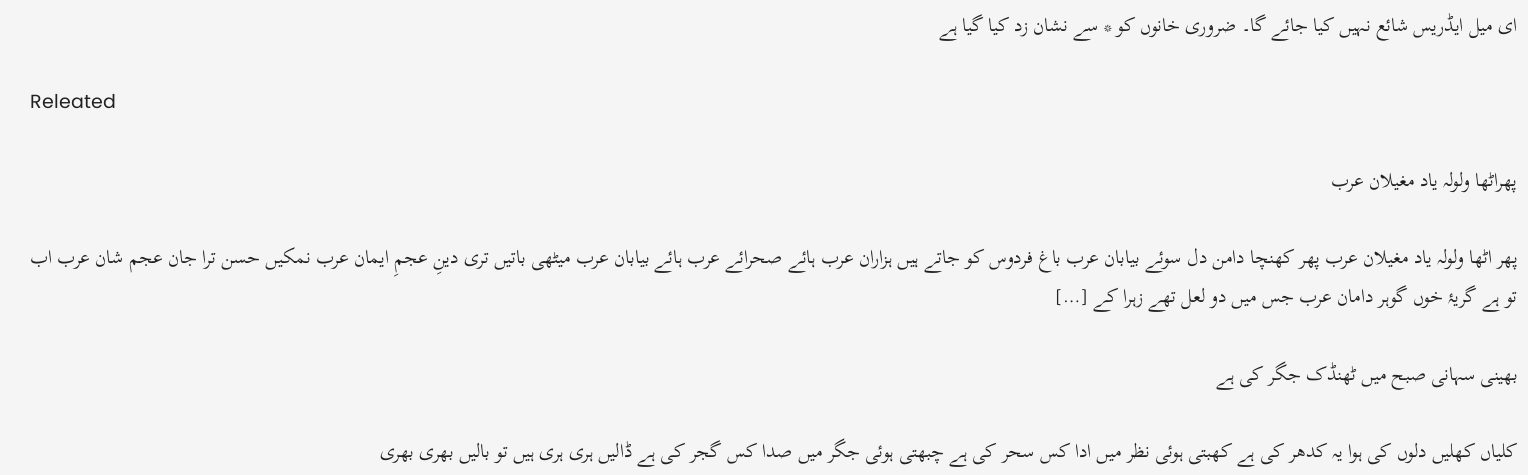ای میل ایڈریس شائع نہیں کیا جائے گا۔ ضروری خانوں کو * سے نشان زد کیا گیا ہے

Releated

پھراٹھا ولولہ یاد مغیلان عرب

پھر اٹھا ولولہ یاد مغیلان عرب پھر کھنچا دامن دل سوئے بیابان عرب باغ فردوس کو جاتے ہیں ہزاران عرب ہائے صحرائے عرب ہائے بیابان عرب میٹھی باتیں تری دینِ عجمِ ایمان عرب نمکیں حسن ترا جان عجم شان عرب اب تو ہے گریۂ خوں گوہر دامان عرب جس میں دو لعل تھے زہرا کے […]

بھینی سہانی صبح میں ٹھنڈک جگر کی ہے

کلیاں کھلیں دلوں کی ہوا یہ کدھر کی ہے کھبتی ہوئی نظر میں ادا کس سحر کی ہے چبھتی ہوئی جگر میں صدا کس گجر کی ہے ڈالیں ہری ہری ہیں تو بالیں بھری بھری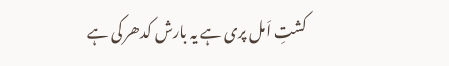کشتِ اَمل پری ہے یہ بارش کدھر کی ہے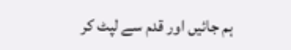ہم جائیں اور قدم سے لپٹ کر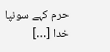حرم کہے سونپا خدا […]